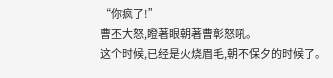“你疯了!”
曹丕大怒,瞪著眼朝著曹彰怒吼。
这个时候,已经是火烧眉毛,朝不保夕的时候了。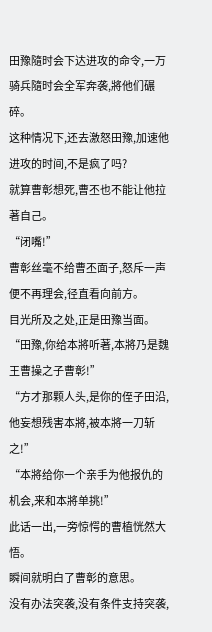田豫隨时会下达进攻的命令,一万骑兵隨时会全军奔袭,將他们碾碎。
这种情况下,还去激怒田豫,加速他进攻的时间,不是疯了吗?
就算曹彰想死,曹丕也不能让他拉著自己。
“闭嘴!”
曹彰丝毫不给曹丕面子,怒斥一声便不再理会,径直看向前方。
目光所及之处,正是田豫当面。
“田豫,你给本將听著,本將乃是魏王曹操之子曹彰!”
“方才那颗人头,是你的侄子田沿,他妄想残害本將,被本將一刀斩之!”
“本將给你一个亲手为他报仇的机会,来和本將单挑!”
此话一出,一旁惊愕的曹植恍然大悟。
瞬间就明白了曹彰的意思。
没有办法突袭,没有条件支持突袭,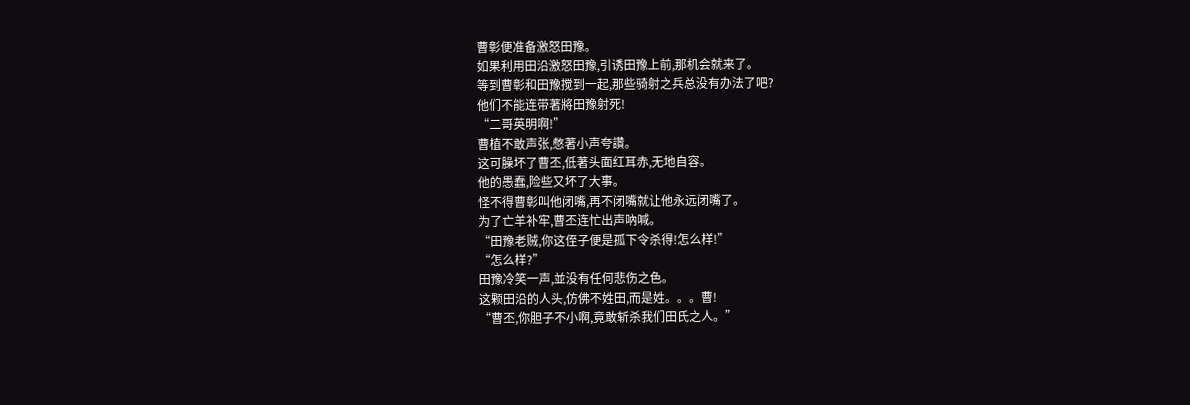曹彰便准备激怒田豫。
如果利用田沿激怒田豫,引诱田豫上前,那机会就来了。
等到曹彰和田豫搅到一起,那些骑射之兵总没有办法了吧?
他们不能连带著將田豫射死!
“二哥英明啊!”
曹植不敢声张,憋著小声夸讚。
这可臊坏了曹丕,低著头面红耳赤,无地自容。
他的愚蠢,险些又坏了大事。
怪不得曹彰叫他闭嘴,再不闭嘴就让他永远闭嘴了。
为了亡羊补牢,曹丕连忙出声吶喊。
“田豫老贼,你这侄子便是孤下令杀得!怎么样!”
“怎么样?”
田豫冷笑一声,並没有任何悲伤之色。
这颗田沿的人头,仿佛不姓田,而是姓。。。曹!
“曹丕,你胆子不小啊,竟敢斩杀我们田氏之人。”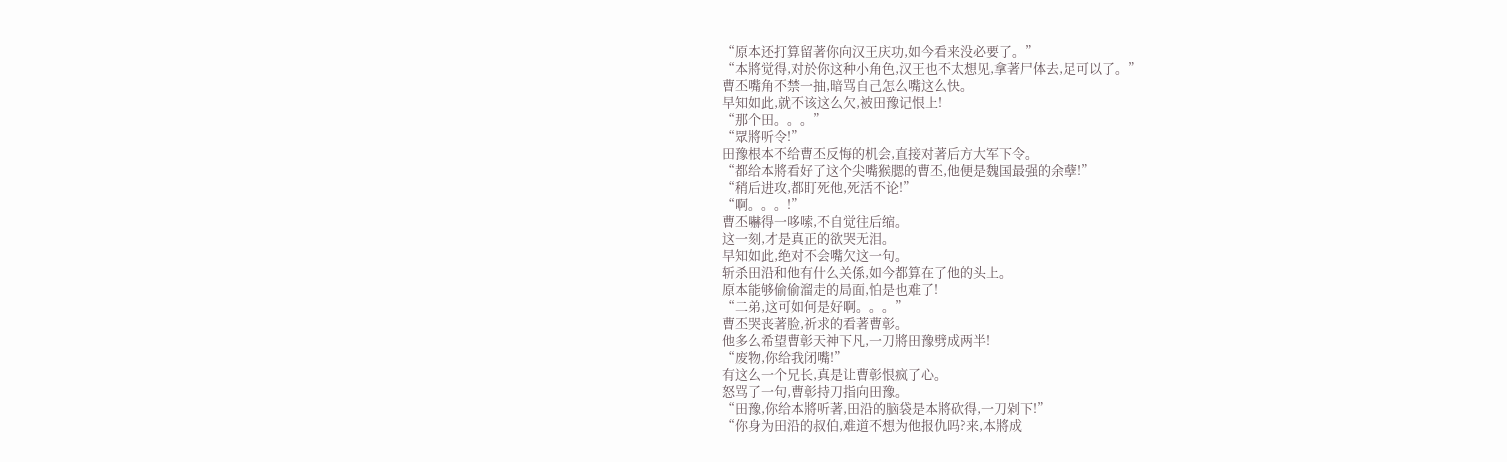“原本还打算留著你向汉王庆功,如今看来没必要了。”
“本將觉得,对於你这种小角色,汉王也不太想见,拿著尸体去,足可以了。”
曹丕嘴角不禁一抽,暗骂自己怎么嘴这么快。
早知如此,就不该这么欠,被田豫记恨上!
“那个田。。。”
“眾將听令!”
田豫根本不给曹丕反悔的机会,直接对著后方大军下令。
“都给本將看好了这个尖嘴猴腮的曹丕,他便是魏国最强的余孽!”
“稍后进攻,都盯死他,死活不论!”
“啊。。。!”
曹丕嚇得一哆嗦,不自觉往后缩。
这一刻,才是真正的欲哭无泪。
早知如此,绝对不会嘴欠这一句。
斩杀田沿和他有什么关係,如今都算在了他的头上。
原本能够偷偷溜走的局面,怕是也难了!
“二弟,这可如何是好啊。。。”
曹丕哭丧著脸,祈求的看著曹彰。
他多么希望曹彰天神下凡,一刀將田豫劈成两半!
“废物,你给我闭嘴!”
有这么一个兄长,真是让曹彰恨疯了心。
怒骂了一句,曹彰持刀指向田豫。
“田豫,你给本將听著,田沿的脑袋是本將砍得,一刀剁下!”
“你身为田沿的叔伯,难道不想为他报仇吗?来,本將成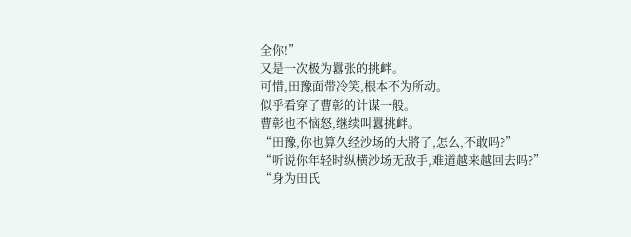全你!”
又是一次极为囂张的挑衅。
可惜,田豫面带冷笑,根本不为所动。
似乎看穿了曹彰的计谋一般。
曹彰也不恼怒,继续叫囂挑衅。
“田豫,你也算久经沙场的大將了,怎么,不敢吗?”
“听说你年轻时纵横沙场无敌手,难道越来越回去吗?”
“身为田氏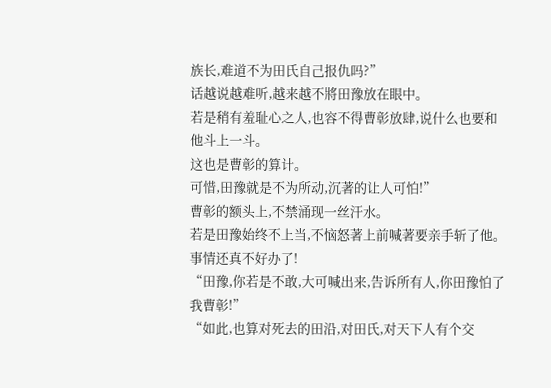族长,难道不为田氏自己报仇吗?”
话越说越难听,越来越不將田豫放在眼中。
若是稍有羞耻心之人,也容不得曹彰放肆,说什么也要和他斗上一斗。
这也是曹彰的算计。
可惜,田豫就是不为所动,沉著的让人可怕!”
曹彰的额头上,不禁涌现一丝汗水。
若是田豫始终不上当,不恼怒著上前喊著要亲手斩了他。
事情还真不好办了!
“田豫,你若是不敢,大可喊出来,告诉所有人,你田豫怕了我曹彰!”
“如此,也算对死去的田沿,对田氏,对天下人有个交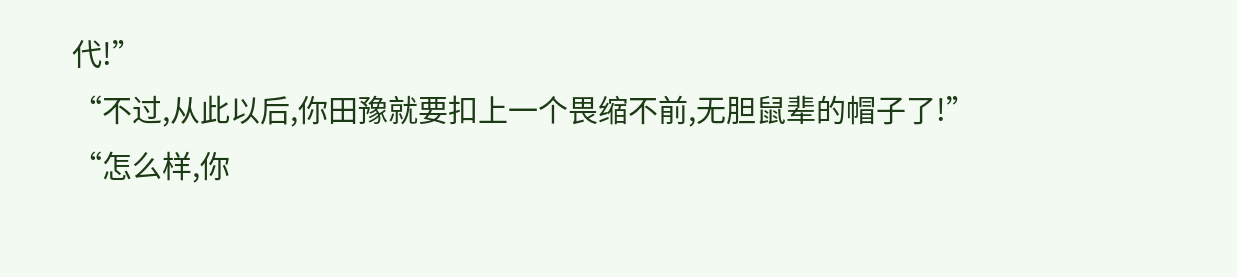代!”
“不过,从此以后,你田豫就要扣上一个畏缩不前,无胆鼠辈的帽子了!”
“怎么样,你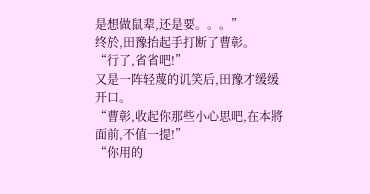是想做鼠辈,还是要。。。”
终於,田豫抬起手打断了曹彰。
“行了,省省吧!”
又是一阵轻蔑的讥笑后,田豫才缓缓开口。
“曹彰,收起你那些小心思吧,在本將面前,不值一提!”
“你用的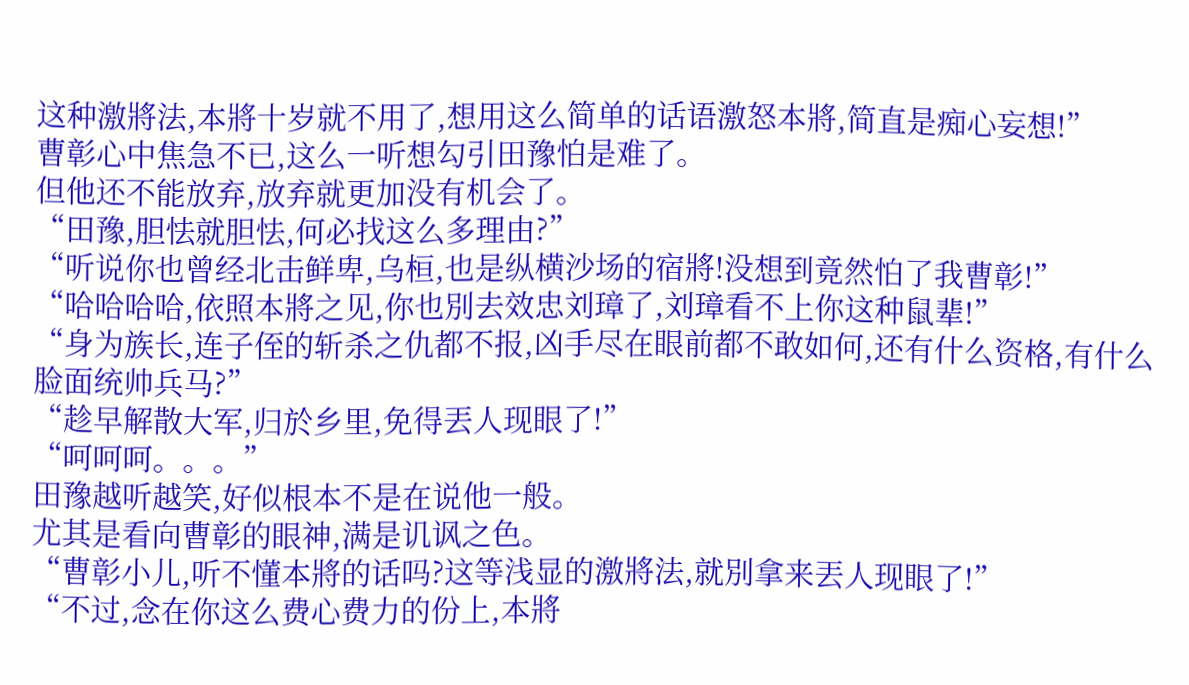这种激將法,本將十岁就不用了,想用这么简单的话语激怒本將,简直是痴心妄想!”
曹彰心中焦急不已,这么一听想勾引田豫怕是难了。
但他还不能放弃,放弃就更加没有机会了。
“田豫,胆怯就胆怯,何必找这么多理由?”
“听说你也曾经北击鲜卑,乌桓,也是纵横沙场的宿將!没想到竟然怕了我曹彰!”
“哈哈哈哈,依照本將之见,你也別去效忠刘璋了,刘璋看不上你这种鼠辈!”
“身为族长,连子侄的斩杀之仇都不报,凶手尽在眼前都不敢如何,还有什么资格,有什么脸面统帅兵马?”
“趁早解散大军,归於乡里,免得丟人现眼了!”
“呵呵呵。。。”
田豫越听越笑,好似根本不是在说他一般。
尤其是看向曹彰的眼神,满是讥讽之色。
“曹彰小儿,听不懂本將的话吗?这等浅显的激將法,就別拿来丟人现眼了!”
“不过,念在你这么费心费力的份上,本將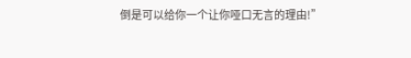倒是可以给你一个让你哑口无言的理由!”